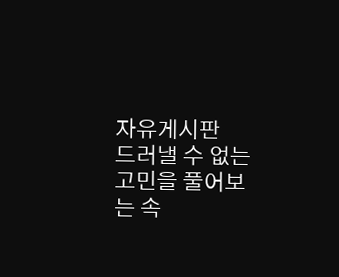자유게시판
드러낼 수 없는 고민을 풀어보는 속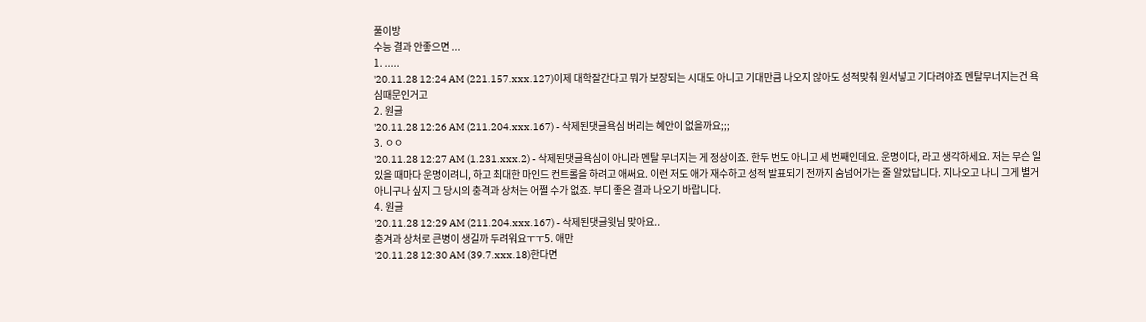풀이방
수능 결과 안좋으면 ...
1. .....
'20.11.28 12:24 AM (221.157.xxx.127)이제 대학잘간다고 뭐가 보장되는 시대도 아니고 기대만큼 나오지 않아도 성적맞춰 원서넣고 기다려야죠 멘탈무너지는건 욕심때문인거고
2. 원글
'20.11.28 12:26 AM (211.204.xxx.167) - 삭제된댓글욕심 버리는 혜안이 없을까요;;;
3. ㅇㅇ
'20.11.28 12:27 AM (1.231.xxx.2) - 삭제된댓글욕심이 아니라 멘탈 무너지는 게 정상이죠. 한두 번도 아니고 세 번째인데요. 운명이다, 라고 생각하세요. 저는 무슨 일 있을 때마다 운명이려니, 하고 최대한 마인드 컨트롤을 하려고 애써요. 이런 저도 애가 재수하고 성적 발표되기 전까지 숨넘어가는 줄 알았답니다. 지나오고 나니 그게 별거 아니구나 싶지 그 당시의 충격과 상처는 어쩔 수가 없죠. 부디 좋은 결과 나오기 바랍니다.
4. 원글
'20.11.28 12:29 AM (211.204.xxx.167) - 삭제된댓글윗님 맞아요..
충겨과 상처로 큰병이 생길까 두려워요ㅜㅜ5. 애만
'20.11.28 12:30 AM (39.7.xxx.18)한다면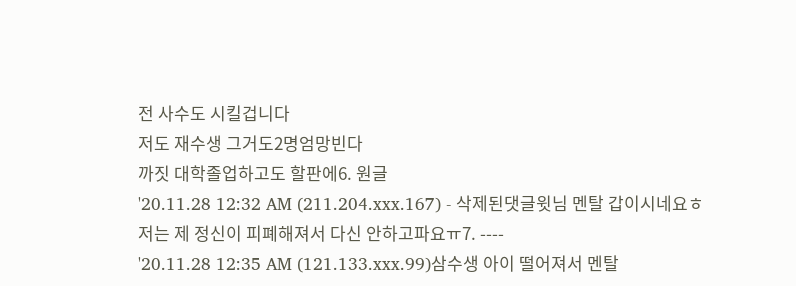전 사수도 시킬겁니다
저도 재수생 그거도2명엄망빈다
까짓 대학졸업하고도 할판에6. 원글
'20.11.28 12:32 AM (211.204.xxx.167) - 삭제된댓글윗님 멘탈 갑이시네요ㅎ
저는 제 정신이 피폐해져서 다신 안하고파요ㅠ7. ----
'20.11.28 12:35 AM (121.133.xxx.99)삼수생 아이 떨어져서 멘탈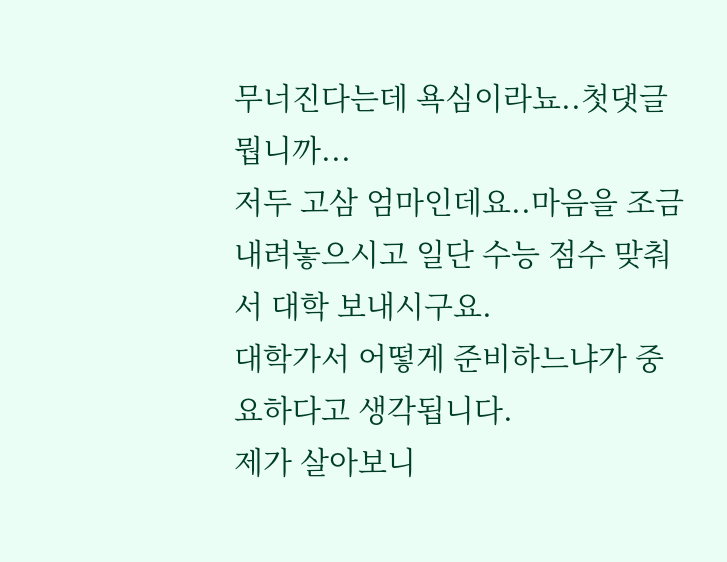무너진다는데 욕심이라뇨..첫댓글 뭡니까...
저두 고삼 엄마인데요..마음을 조금 내려놓으시고 일단 수능 점수 맞춰서 대학 보내시구요.
대학가서 어떻게 준비하느냐가 중요하다고 생각됩니다.
제가 살아보니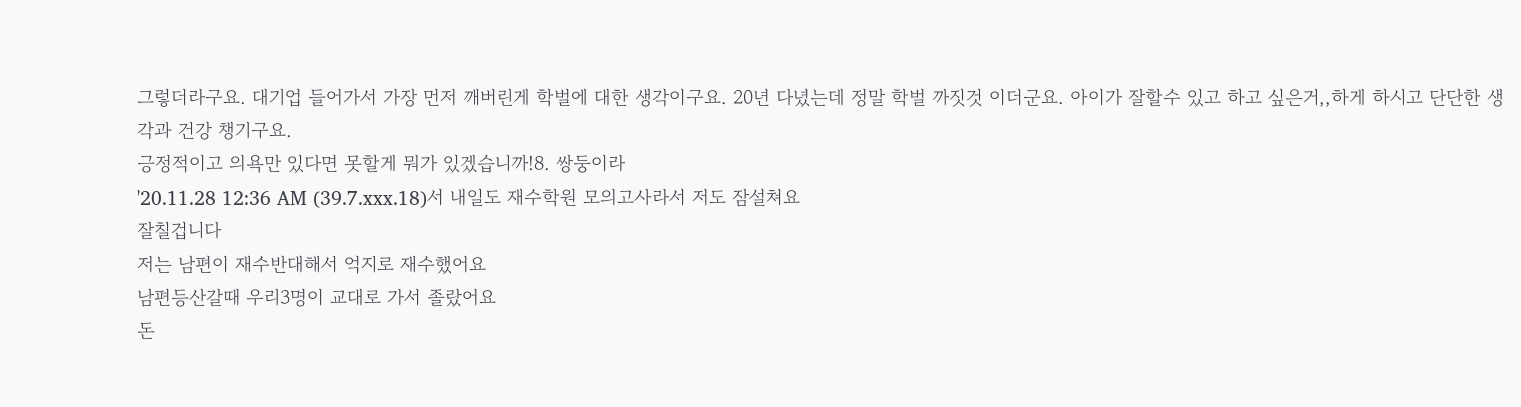그렇더라구요. 대기업 들어가서 가장 먼저 깨버린게 학벌에 대한 생각이구요. 20년 다녔는데 정말 학벌 까짓것 이더군요. 아이가 잘할수 있고 하고 싶은거,,하게 하시고 단단한 생각과 건강 챙기구요.
긍정적이고 의욕만 있다면 못할게 뭐가 있겠습니까!8. 쌍둥이라
'20.11.28 12:36 AM (39.7.xxx.18)서 내일도 재수학원 모의고사라서 저도 잠설쳐요
잘칠겁니다
저는 남편이 재수반대해서 억지로 재수했어요
남편등산갈때 우리3명이 교대로 가서 졸랐어요
돈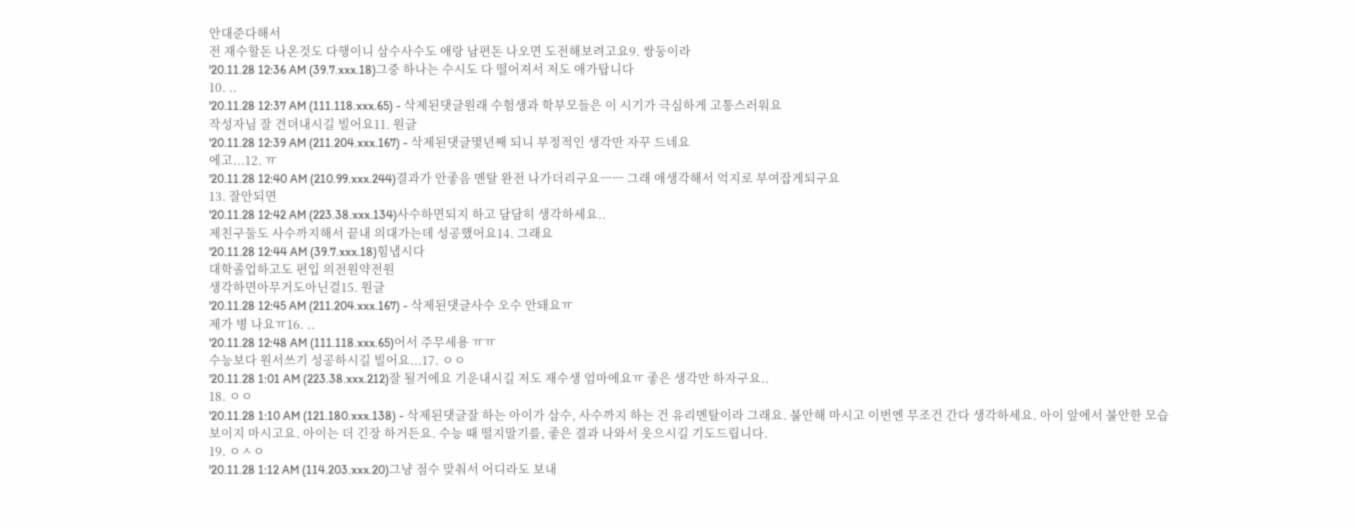안대준다해서
전 재수할돈 나온것도 다행이니 삼수사수도 애랑 남편돈 나오면 도전해보려고요9. 쌍둥이라
'20.11.28 12:36 AM (39.7.xxx.18)그중 하나는 수시도 다 떨어져서 저도 애가탑니다
10. ..
'20.11.28 12:37 AM (111.118.xxx.65) - 삭제된댓글원래 수험생과 학부모들은 이 시기가 극심하게 고통스러워요
작성자님 잘 견뎌내시길 빌어요11. 원글
'20.11.28 12:39 AM (211.204.xxx.167) - 삭제된댓글몇년째 되니 부정적인 생각만 자꾸 드네요
에고...12. ㅠ
'20.11.28 12:40 AM (210.99.xxx.244)결과가 안좋음 멘탈 완전 나가더리구요ㅡㅡ 그래 애생각해서 억지로 부여잡게되구요
13. 잘안되면
'20.11.28 12:42 AM (223.38.xxx.134)사수하면되지 하고 담담히 생각하세요..
제친구둘도 사수까지해서 끝내 의대가는데 성공했어요14. 그래요
'20.11.28 12:44 AM (39.7.xxx.18)힘냅시다
대학졸업하고도 편입 의전원약전원
생각하면아무거도아닌걸15. 원글
'20.11.28 12:45 AM (211.204.xxx.167) - 삭제된댓글사수 오수 안돼요ㅠ
제가 병 나요ㅠ16. ..
'20.11.28 12:48 AM (111.118.xxx.65)어서 주무세용 ㅠㅠ
수능보다 원서쓰기 성공하시길 빌어요...17. ㅇㅇ
'20.11.28 1:01 AM (223.38.xxx.212)잘 될거에요 기운내시길 저도 재수생 엄마에요ㅠ 좋은 생각만 하자구요..
18. ㅇㅇ
'20.11.28 1:10 AM (121.180.xxx.138) - 삭제된댓글잘 하는 아이가 삼수, 사수까지 하는 건 유리멘탈이라 그래요. 불안해 마시고 이번엔 무조건 간다 생각하세요. 아이 앞에서 불안한 모습 보이지 마시고요. 아이는 더 긴장 하거든요. 수능 때 떨지말기를, 좋은 결과 나와서 웃으시길 기도드립니다.
19. ㅇㅅㅇ
'20.11.28 1:12 AM (114.203.xxx.20)그냥 점수 맞춰서 어디라도 보내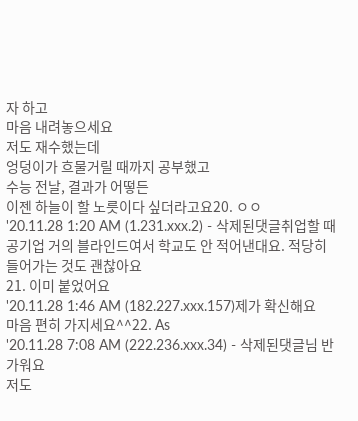자 하고
마음 내려놓으세요
저도 재수했는데
엉덩이가 흐물거릴 때까지 공부했고
수능 전날, 결과가 어떻든
이젠 하늘이 할 노릇이다 싶더라고요20. ㅇㅇ
'20.11.28 1:20 AM (1.231.xxx.2) - 삭제된댓글취업할 때 공기업 거의 블라인드여서 학교도 안 적어낸대요. 적당히 들어가는 것도 괜찮아요
21. 이미 붙었어요
'20.11.28 1:46 AM (182.227.xxx.157)제가 확신해요
마음 편히 가지세요^^22. As
'20.11.28 7:08 AM (222.236.xxx.34) - 삭제된댓글님 반가워요
저도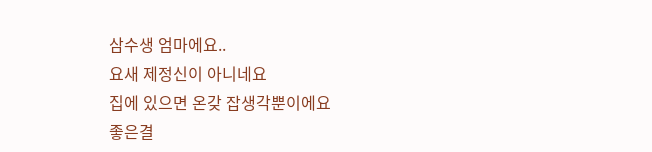삼수생 엄마에요..
요새 제정신이 아니네요
집에 있으면 온갖 잡생각뿐이에요
좋은결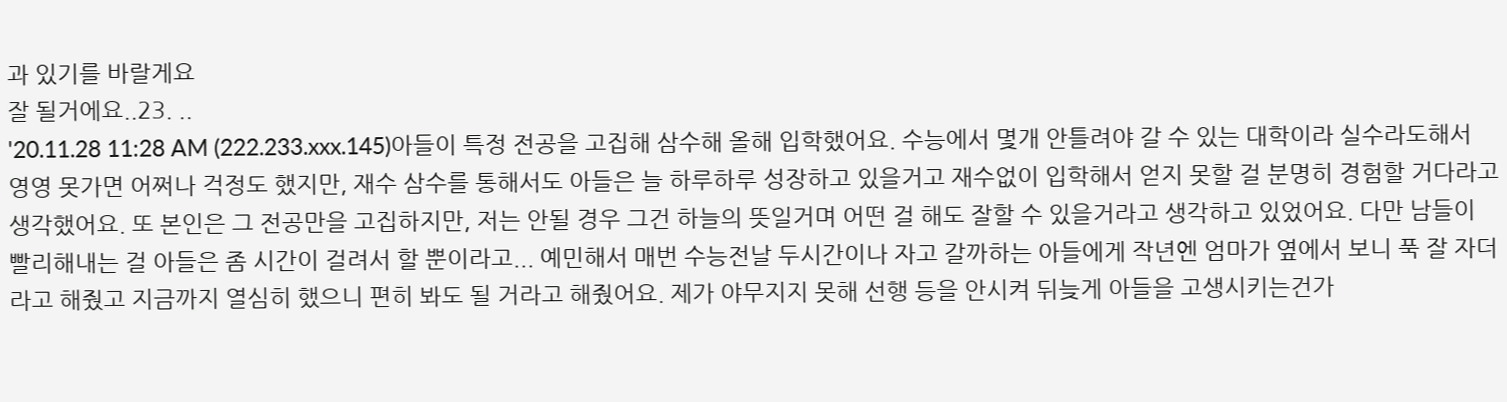과 있기를 바랄게요
잘 될거에요..23. ..
'20.11.28 11:28 AM (222.233.xxx.145)아들이 특정 전공을 고집해 삼수해 올해 입학했어요. 수능에서 몇개 안틀려야 갈 수 있는 대학이라 실수라도해서 영영 못가면 어쩌나 걱정도 했지만, 재수 삼수를 통해서도 아들은 늘 하루하루 성장하고 있을거고 재수없이 입학해서 얻지 못할 걸 분명히 경험할 거다라고 생각했어요. 또 본인은 그 전공만을 고집하지만, 저는 안될 경우 그건 하늘의 뜻일거며 어떤 걸 해도 잘할 수 있을거라고 생각하고 있었어요. 다만 남들이 빨리해내는 걸 아들은 좀 시간이 걸려서 할 뿐이라고... 예민해서 매번 수능전날 두시간이나 자고 갈까하는 아들에게 작년엔 엄마가 옆에서 보니 푹 잘 자더라고 해줬고 지금까지 열심히 했으니 편히 봐도 될 거라고 해줬어요. 제가 야무지지 못해 선행 등을 안시켜 뒤늦게 아들을 고생시키는건가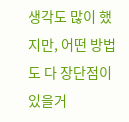생각도 많이 했지만, 어떤 방법도 다 장단점이 있을거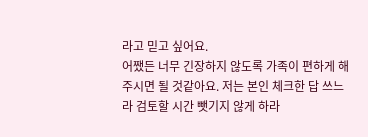라고 믿고 싶어요.
어쨌든 너무 긴장하지 않도록 가족이 편하게 해주시면 될 것같아요. 저는 본인 체크한 답 쓰느라 검토할 시간 뺏기지 않게 하라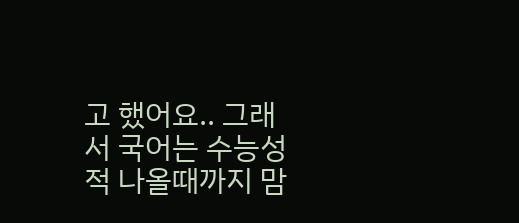고 했어요.. 그래서 국어는 수능성적 나올때까지 맘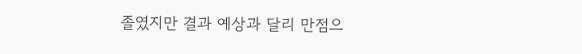졸였지만 결과 예상과 달리 만점으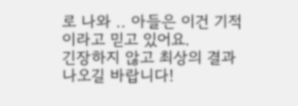로 나와 .. 아들은 이건 기적이라고 믿고 있어요.
긴장하지 않고 최상의 결과 나오길 바랍니다!